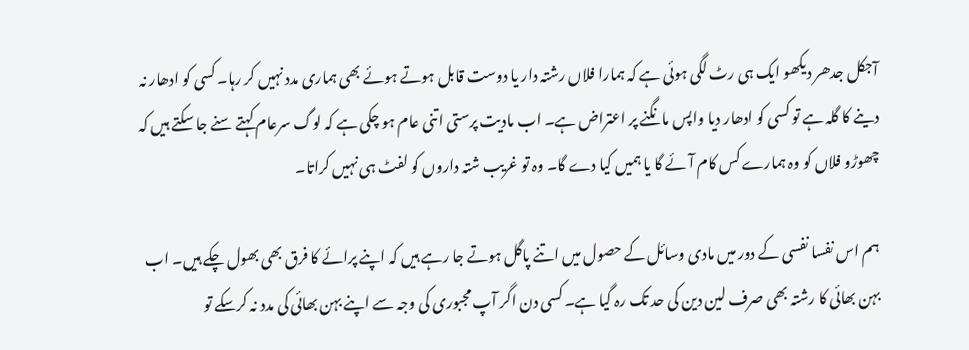آجکل جدھر دیکھو ایک ہی رٹ لگی ہوئی ہے کہ ہمارا فلاں رشتہ دار یا دوست قابل ہوتے ہوئے بھی ہماری مدد نہیں کر رہا۔ کسی کو ادھار نہ دینے کا گلہ ہے تو کسی کو ادھار دیا واپس مانگنے پر اعتراض ہے۔ اب مادیت پرستی اتنی عام ہو چکی ہے کہ لوگ سرعام کہتے سنے جا سکتے ہیں کہ چھوڑو فلاں کو وہ ہمارے کس کام آئے گا یا ہمیں کیا دے گا۔ وہ تو غریب شتہ داروں کو لفٹ ہی نہیں کراتا۔

ہم اس نفسا نفسی کے دور میں مادی وسائل کے حصول میں اتنے پاگل ہوتے جا رہے ہیں کہ اپنے پرائے کا فرق بھی بھول چکے ہیں۔ اب بہن بھائی کا رشتہ بھی صرف لین دین کی حد تک رہ گیا ہے۔ کسی دن اگر آپ مجبوری کی وجہ سے اپنے بہن بھائی کی مدد نہ کرسکے تو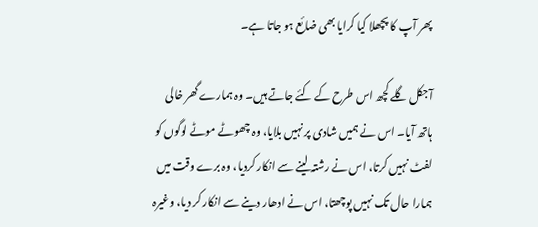پھر آپ کا پچھلا کیا کرایا بھی ضائع ہو جاتا ہے۔

آجکل گلے کچھ اس طرح کے کئے جاتے ہیں۔ وہ ہمارے گھر خالی ہاتھ آیا۔ اس نے ہمیں شادی پر نہیں بلایا، وہ چھوٹے موٹے لوگوں کو لفٹ نہیں کرتا، اس نے رشتہ لینے سے انکار کردیا، وہ برے وقت میں ہمارا حال تک نہیں پوچھتا، اس نے ادھار دینے سے انکار کر دیا، وغیرہ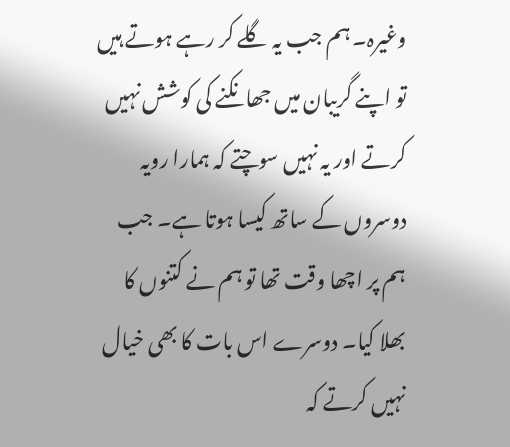وغیرہ۔ ہم جب یہ گلے کر رہے ہوتے ہیں تو اپنے گریبان میں جھانکنے کی کوشش نہیں کرتے اور یہ نہیں سوچتے کہ ہمارا رویہ دوسروں کے ساتھ کیسا ہوتا ہے۔ جب ہم پر اچھا وقت تھا تو ہم نے کتنوں کا بھلا کیا۔ دوسرے اس بات کا بھی خیال نہیں کرتے کہ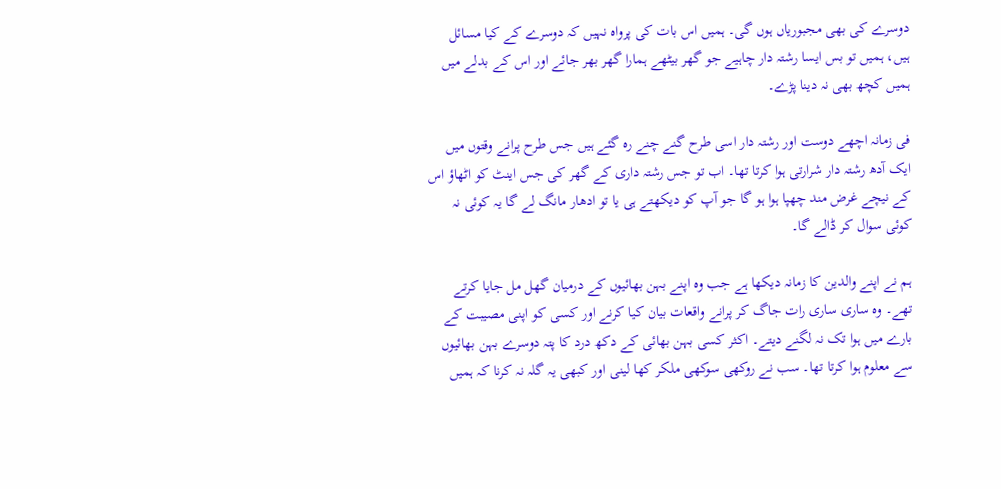دوسرے کی بھی مجبوریاں ہوں گی۔ ہمیں اس بات کی پرواہ نہیں کہ دوسرے کے کیا مسائل ہیں، ہمیں تو بس ایسا رشتہ دار چاہیے جو گھر بیٹھے ہمارا گھر بھر جائے اور اس کے بدلے میں ہمیں کچھ بھی نہ دینا پڑے۔

فی زمانہ اچھے دوست اور رشتہ دار اسی طرح گنے چنے رہ گئے ہیں جس طرح پرانے وقتوں میں ایک آدھ رشتہ دار شرارتی ہوا کرتا تھا۔ اب تو جس رشتہ داری کے گھر کی جس اینٹ کو اٹھاؤ اس کے نیچے غرض مند چھپا ہوا ہو گا جو آپ کو دیکھتے ہی یا تو ادھار مانگ لے گا یہ کوئی نہ کوئی سوال کر ڈالے گا۔

ہم نے اپنے والدین کا زمانہ دیکھا ہے جب وہ اپنے بہن بھائیوں کے درمیان گھل مل جایا کرتے تھے۔ وہ ساری ساری رات جاگ کر پرانے واقعات بیان کیا کرنے اور کسی کو اپنی مصیبت کے بارے میں ہوا تک نہ لگنے دیتے۔ اکثر کسی بہن بھائی کے دکھ درد کا پتہ دوسرے بہن بھائیوں سے معلوم ہوا کرتا تھا۔ سب نے روکھی سوکھی ملکر کھا لینی اور کبھی یہ گلہ نہ کرنا کہ ہمیں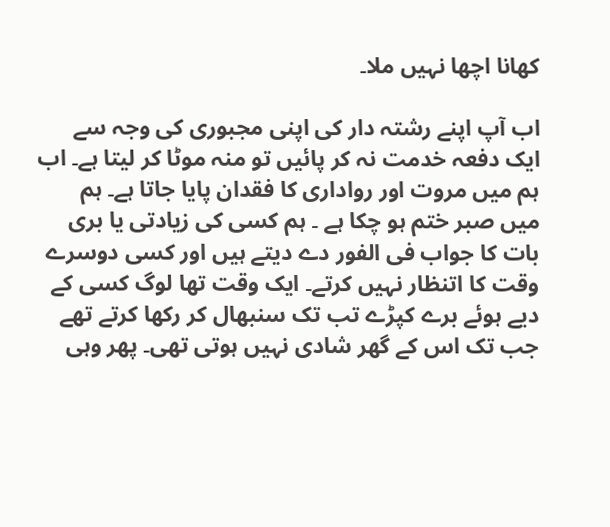کھانا اچھا نہیں ملا۔

اب آپ اپنے رشتہ دار کی اپنی مجبوری کی وجہ سے ایک دفعہ خدمت نہ کر پائیں تو منہ موٹا کر لیتا ہے۔ اب ہم میں مروت اور رواداری کا فقدان پایا جاتا ہے۔ ہم میں صبر ختم ہو چکا ہے ۔ ہم کسی کی زیادتی یا بری بات کا جواب فی الفور دے دیتے ہیں اور کسی دوسرے وقت کا اتنظار نہیں کرتے۔ ایک وقت تھا لوگ کسی کے دیے ہوئے برے کپڑے تب تک سنبھال کر رکھا کرتے تھے جب تک اس کے گھر شادی نہیں ہوتی تھی۔ پھر وہی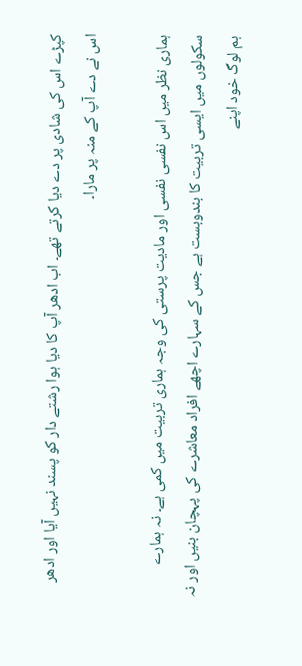کپڑے اس کی شادی پر دے دیا کرتے تھے۔ اب ادھر آپ کا دیا ہوا رشتے دار کو پسند نہیں آیا اور ادھر اس نے دے آپ کے منہ پر مارا۔

ہماری نظر میں اس نفسی نفسی اور مادیت پرستی کی وجہ ہماری تربیت میں کمی ہے۔ نہ ہمارے سکولوں میں ایسی تربیت کا بندوبست ہے جس کے سہارے اچھے افراد معاشرے کی پہچان بنیں اور نہ ہم لوگ خود اپنے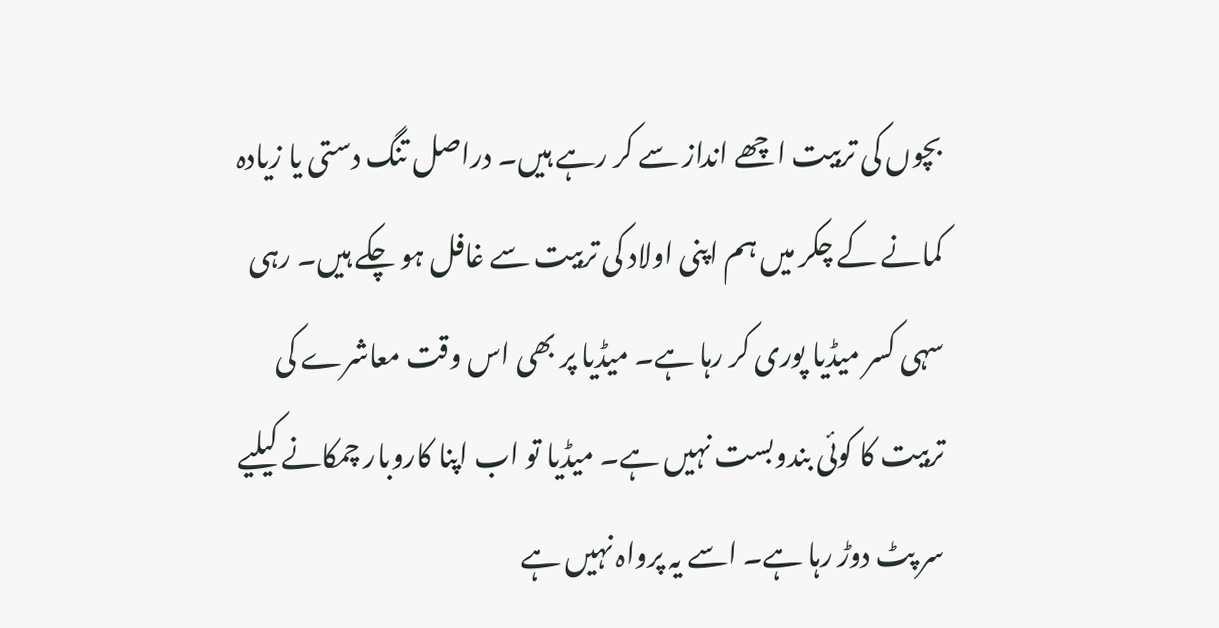بچوں کی تربیت اچھے انداز سے کر رہے ہیں۔ دراصل تنگ دستی یا زیادہ کمانے کے چکر میں ہم اپنی اولاد کی تربیت سے غافل ہو چکے ہیں۔ رہی سہی کسر میڈیا پوری کر رہا ہے۔ میڈیا پر بھی اس وقت معاشرے کی تربیت کا کوئی بندوبست نہیں ہے۔ میڈیا تو اب اپنا کاروبار چمکانے کیلیے سر پٹ دوڑ رہا ہے۔ اسے یہ پرواہ نہیں ہے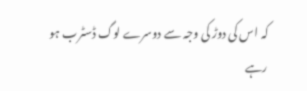کہ اس کی دوڑ کی وجہ سے دوسرے لوگ ڈسٹرب ہو رہے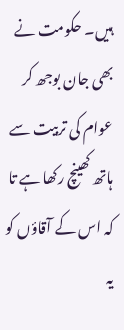ہیں۔ حکومت نے بھی جان بوجھ کر عوام کی تربیت سے ہاتھ کھینچ رکھا ہے تا کہ اس کے آقاؤں کو یہ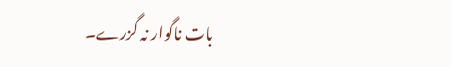بات ناگوار نہ گزرے۔